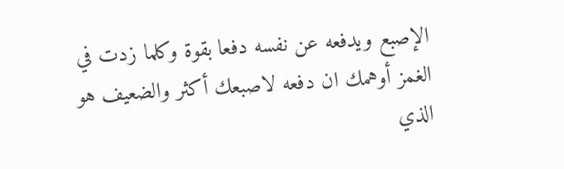الإصبع ويدفعه عن نفسه دفعا بقوة وكلما زدت في الغمز أوهمك ان دفعه لاصبعك أكثر والضعيف هو الذي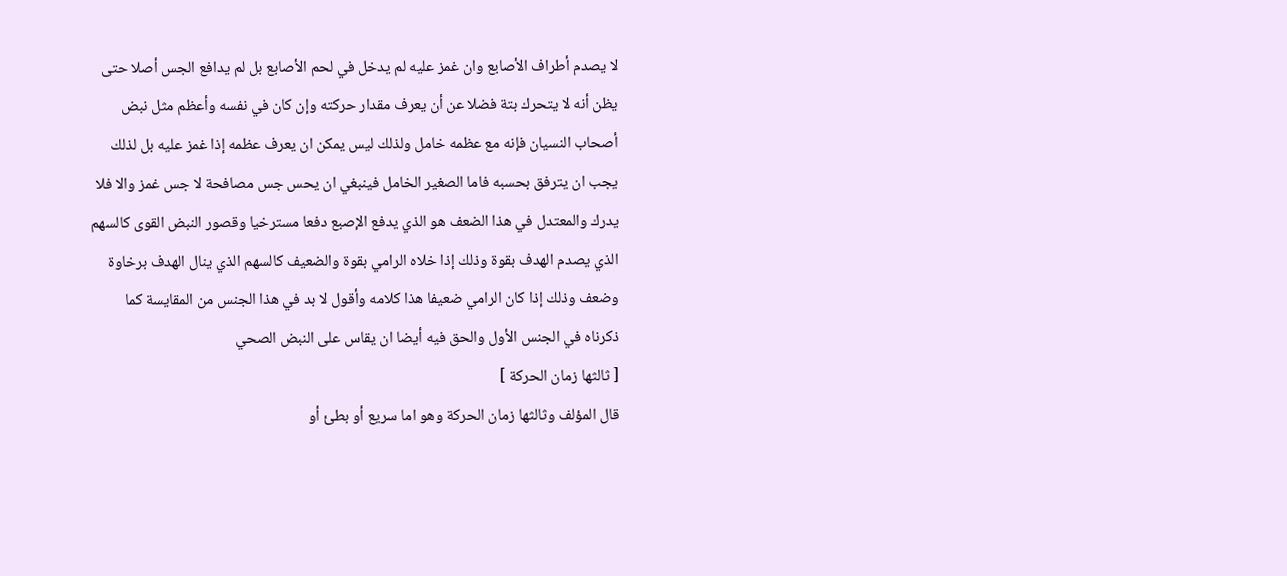لا يصدم أطراف الأصابع وان غمز عليه لم يدخل في لحم الأصابع بل لم يدافع الجس أصلا حتى يظن أنه لا يتحرك بتة فضلا عن أن يعرف مقدار حركته وإن كان في نفسه وأعظم مثل نبض أصحاب النسيان فإنه مع عظمه خامل ولذلك ليس يمكن ان يعرف عظمه إذا غمز عليه بل لذلك يجب ان يترفق بحسبه فاما الصغير الخامل فينبغي ان يحس جس مصافحة لا جس غمز والا فلا يدرك والمعتدل في هذا الضعف هو الذي يدفع الإصبع دفعا مسترخيا وقصور النبض القوى كالسهم الذي يصدم الهدف بقوة وذلك إذا خلاه الرامي بقوة والضعيف كالسهم الذي ينال الهدف برخاوة وضعف وذلك إذا كان الرامي ضعيفا هذا كلامه وأقول لا بد في هذا الجنس من المقايسة كما ذكرناه في الجنس الأول والحق فيه أيضا ان يقاس على النبض الصحي
[ ثالثها زمان الحركة ]
قال المؤلف وثالثها زمان الحركة وهو اما سريع أو بطئ أو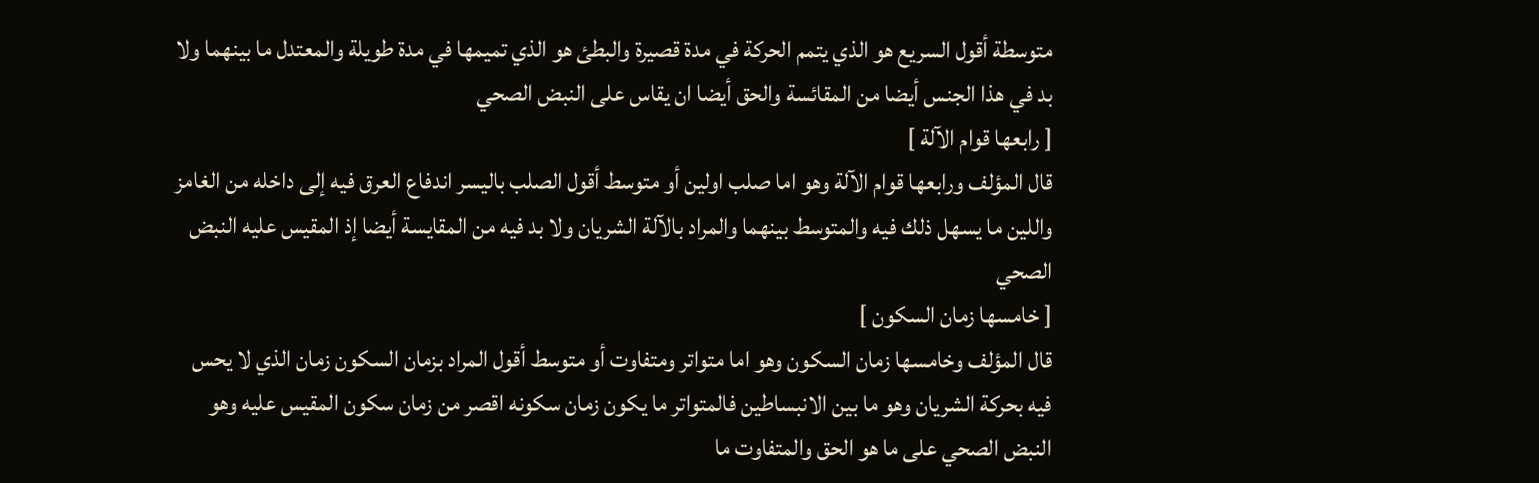متوسطة أقول السريع هو الذي يتمم الحركة في مدة قصيرة والبطئ هو الذي تميمها في مدة طويلة والمعتدل ما بينهما ولا بد في هذا الجنس أيضا من المقائسة والحق أيضا ان يقاس على النبض الصحي
[ رابعها قوام الآلة ]
قال المؤلف ورابعها قوام الآلة وهو اما صلب اولين أو متوسط أقول الصلب باليسر اندفاع العرق فيه إلى داخله من الغامز واللين ما يسهل ذلك فيه والمتوسط بينهما والمراد بالآلة الشريان ولا بد فيه من المقايسة أيضا إذ المقيس عليه النبض الصحي
[ خامسها زمان السكون ]
قال المؤلف وخامسها زمان السكون وهو اما متواتر ومتفاوت أو متوسط أقول المراد بزمان السكون زمان الذي لا يحس فيه بحركة الشريان وهو ما بين الانبساطين فالمتواتر ما يكون زمان سكونه اقصر من زمان سكون المقيس عليه وهو النبض الصحي على ما هو الحق والمتفاوت ما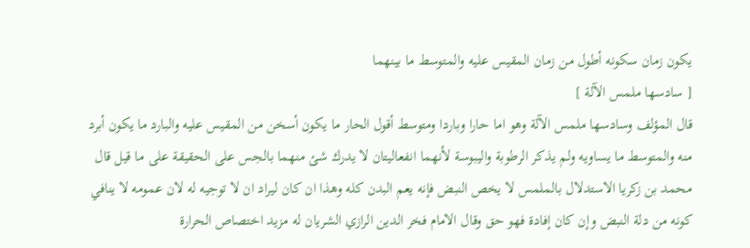يكون زمان سكونه أطول من زمان المقيس عليه والمتوسط ما بينهما
[ سادسها ملمس الآلة ]
قال المؤلف وسادسها ملمس الآلة وهو اما حارا وباردا ومتوسط أقول الحار ما يكون أسخن من المقيس عليه والبارد ما يكون أبرد منه والمتوسط ما يساويه ولم يذكر الرطوبة واليبوسة لأنهما انفعاليتان لا يدرك شئ منهما بالجس على الحقيقة على ما قيل قال محمد بن زكريا الاستدلال بالملمس لا يخص النبض فإنه يعم البدن كله وهذا ان كان ليراد ان لا توجيه له لان عمومه لا ينافي كونه من دلة النبض وإن كان إفادة فهو حق وقال الامام فخر الدين الرازي الشريان له مزيد اختصاص الحرارة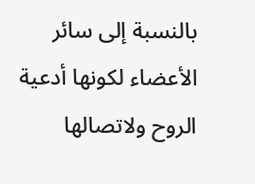بالنسبة إلى سائر الأعضاء لكونها أدعية الروح ولاتصالها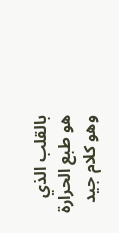بالقلب الذي هو طبع الحرارة وهو كلام جيد